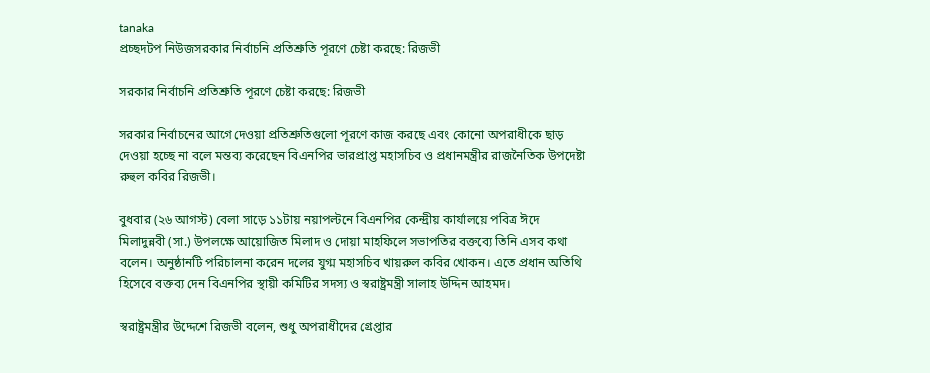tanaka
প্রচ্ছদটপ নিউজসরকার নির্বাচনি প্রতিশ্রুতি পূরণে চেষ্টা করছে: রিজভী

সরকার নির্বাচনি প্রতিশ্রুতি পূরণে চেষ্টা করছে: রিজভী

সরকার নির্বাচনের আগে দেওয়া প্রতিশ্রুতিগুলো পূরণে কাজ করছে এবং কোনো অপরাধীকে ছাড় দেওয়া হচ্ছে না বলে মন্তব্য করেছেন বিএনপির ভারপ্রাপ্ত মহাসচিব ও প্রধানমন্ত্রীর রাজনৈতিক উপদেষ্টা রুহুল কবির রিজভী।

বুধবার (২৬ আগস্ট) বেলা সাড়ে ১১টায় নয়াপল্টনে বিএনপির কেন্দ্রীয় কার্যালয়ে পবিত্র ঈদে মিলাদুন্নবী (সা.) উপলক্ষে আয়োজিত মিলাদ ও দোয়া মাহফিলে সভাপতির বক্তব্যে তিনি এসব কথা বলেন। অনুষ্ঠানটি পরিচালনা করেন দলের যুগ্ম মহাসচিব খায়রুল কবির খোকন। এতে প্রধান অতিথি হিসেবে বক্তব্য দেন বিএনপির স্থায়ী কমিটির সদস্য ও স্বরাষ্ট্রমন্ত্রী সালাহ উদ্দিন আহমদ।

স্বরাষ্ট্রমন্ত্রীর উদ্দেশে রিজভী বলেন, শুধু অপরাধীদের গ্রেপ্তার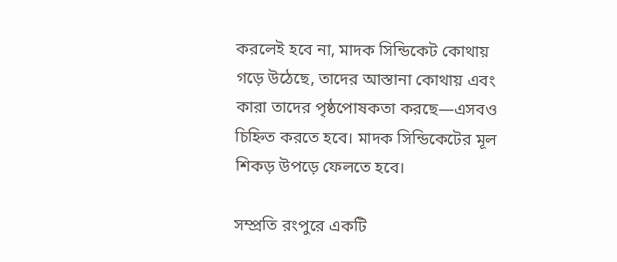করলেই হবে না, মাদক সিন্ডিকেট কোথায় গড়ে উঠেছে, তাদের আস্তানা কোথায় এবং কারা তাদের পৃষ্ঠপোষকতা করছে—এসবও চিহ্নিত করতে হবে। মাদক সিন্ডিকেটের মূল শিকড় উপড়ে ফেলতে হবে।

সম্প্রতি রংপুরে একটি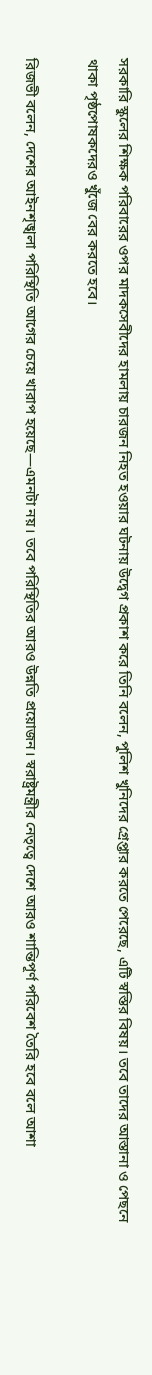সরকারি স্কুলের শিক্ষক পরিবারের ওপর মাদকসেবীদের হামলায় চারজন নিহত হওয়ার ঘটনায় উদ্বেগ প্রকাশ করে তিনি বলেন, পুলিশ খুনিদের গ্রেপ্তার করতে পেরেছে, এটি স্বস্তির বিষয়। তবে তাদের আস্তানা ও পেছনে থাকা পৃষ্ঠপোষকদেরও খুঁজে বের করতে হবে।

রিজভী বলেন, দেশের আইনশৃঙ্খলা পরিস্থিতি আগের চেয়ে খারাপ হয়েছে—এমনটা নয়। তবে পরিস্থিতির আরও উন্নতি প্রয়োজন। স্বরাষ্ট্রমন্ত্রীর নেতৃত্বে দেশে আরও শান্তিপূর্ণ পরিবেশ তৈরি হবে বলে আশা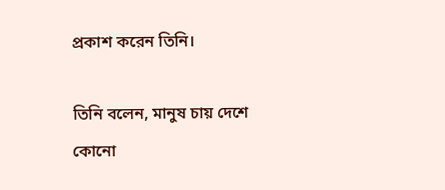প্রকাশ করেন তিনি।

তিনি বলেন, মানুষ চায় দেশে কোনো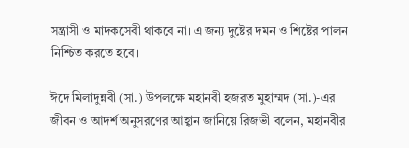সন্ত্রাসী ও মাদকসেবী থাকবে না। এ জন্য দুষ্টের দমন ও শিষ্টের পালন নিশ্চিত করতে হবে।

ঈদে মিলাদুন্নবী (সা.) উপলক্ষে মহানবী হজরত মুহাম্মদ (সা.)-এর জীবন ও আদর্শ অনুসরণের আহ্বান জানিয়ে রিজভী বলেন, মহানবীর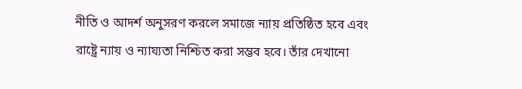নীতি ও আদর্শ অনুসরণ করলে সমাজে ন্যায় প্রতিষ্ঠিত হবে এবং রাষ্ট্রে ন্যায় ও ন্যায্যতা নিশ্চিত করা সম্ভব হবে। তাঁর দেখানো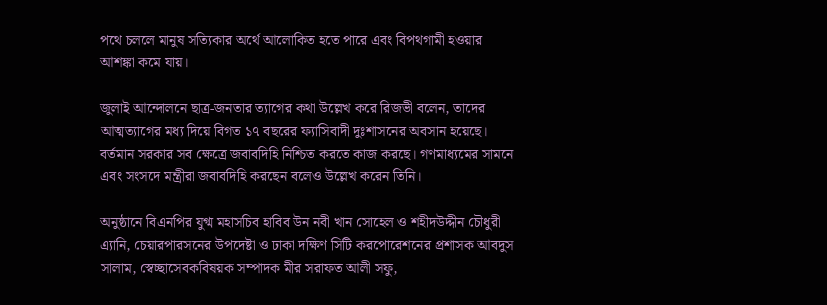পথে চললে মানুষ সত্যিকার অর্থে আলোকিত হতে পারে এবং বিপথগামী হওয়ার আশঙ্কা কমে যায়।

জুলাই আন্দোলনে ছাত্র-জনতার ত্যাগের কথা উল্লেখ করে রিজভী বলেন, তাদের আত্মত্যাগের মধ্য দিয়ে বিগত ১৭ বছরের ফ্যাসিবাদী দুঃশাসনের অবসান হয়েছে। বর্তমান সরকার সব ক্ষেত্রে জবাবদিহি নিশ্চিত করতে কাজ করছে। গণমাধ্যমের সামনে এবং সংসদে মন্ত্রীরা জবাবদিহি করছেন বলেও উল্লেখ করেন তিনি।

অনুষ্ঠানে বিএনপির যুগ্ম মহাসচিব হাবিব উন নবী খান সোহেল ও শহীদউদ্দীন চৌধুরী এ্যানি, চেয়ারপারসনের উপদেষ্টা ও ঢাকা দক্ষিণ সিটি করপোরেশনের প্রশাসক আবদুস সালাম, স্বেচ্ছাসেবকবিষয়ক সম্পাদক মীর সরাফত আলী সফু,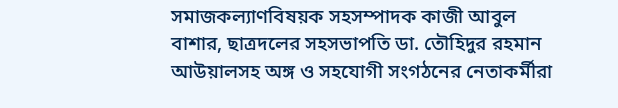সমাজকল্যাণবিষয়ক সহসম্পাদক কাজী আবুল বাশার, ছাত্রদলের সহসভাপতি ডা. তৌহিদুর রহমান আউয়ালসহ অঙ্গ ও সহযোগী সংগঠনের নেতাকর্মীরা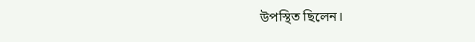উপস্থিত ছিলেন।